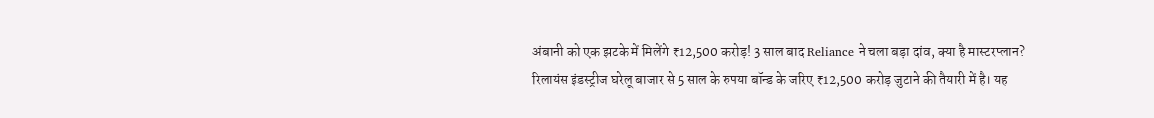अंबानी को एक झटके में मिलेंगे ₹12,500 करोड़! 3 साल बाद Reliance ने चला बड़ा दांव, क्या है मास्टरप्लान?
रिलायंस इंडस्ट्रीज घरेलू बाजार से 5 साल के रुपया बॉन्ड के जरिए ₹12,500 करोड़ जुटाने की तैयारी में है। यह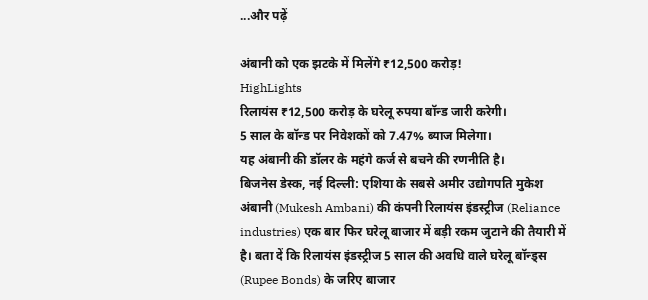...और पढ़ें

अंबानी को एक झटके में मिलेंगे ₹12,500 करोड़!
HighLights
रिलायंस ₹12,500 करोड़ के घरेलू रुपया बॉन्ड जारी करेगी।
5 साल के बॉन्ड पर निवेशकों को 7.47% ब्याज मिलेगा।
यह अंबानी की डॉलर के महंगे कर्ज से बचने की रणनीति है।
बिजनेस डेस्क, नई दिल्ली: एशिया के सबसे अमीर उद्योगपति मुकेश अंबानी (Mukesh Ambani) की कंपनी रिलायंस इंडस्ट्रीज (Reliance industries) एक बार फिर घरेलू बाजार में बड़ी रकम जुटाने की तैयारी में है। बता दें कि रिलायंस इंडस्ट्रीज 5 साल की अवधि वाले घरेलू बॉन्ड्स (Rupee Bonds) के जरिए बाजार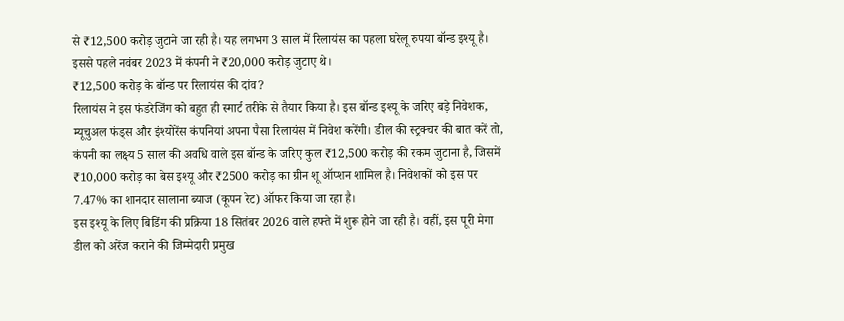से ₹12,500 करोड़ जुटाने जा रही है। यह लगभग 3 साल में रिलायंस का पहला घरेलू रुपया बॉन्ड इश्यू है। इससे पहले नवंबर 2023 में कंपनी ने ₹20,000 करोड़ जुटाए थे।
₹12,500 करोड़ के बॉन्ड पर रिलायंस की दांव?
रिलायंस ने इस फंडरेजिंग को बहुत ही स्मार्ट तरीके से तैयार किया है। इस बॉन्ड इश्यू के जरिए बड़े निवेशक, म्यूचुअल फंड्स और इंश्योरेंस कंपनियां अपना पैसा रिलायंस में निवेश करेंगी। डील की स्ट्रक्चर की बात करें तो, कंपनी का लक्ष्य 5 साल की अवधि वाले इस बॉन्ड के जरिए कुल ₹12,500 करोड़ की रकम जुटाना है, जिसमें ₹10,000 करोड़ का बेस इश्यू और ₹2500 करोड़ का ग्रीन शू ऑप्शन शामिल है। निवेशकों को इस पर 7.47% का शानदार सालाना ब्याज (कूपन रेट) ऑफर किया जा रहा है।
इस इश्यू के लिए बिडिंग की प्रक्रिया 18 सितंबर 2026 वाले हफ्ते में शुरू होने जा रही है। वहीं, इस पूरी मेगा डील को अरेंज कराने की जिम्मेदारी प्रमुख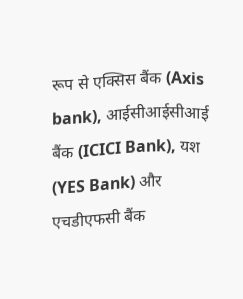रूप से एक्सिस बैंक (Axis bank), आईसीआईसीआई बैंक (ICICI Bank), यश (YES Bank) और एचडीएफसी बैंक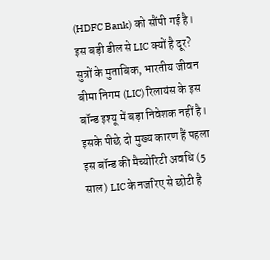(HDFC Bank) को सौंपी गई है।
इस बड़ी डील से LIC क्यों है दूर?
सुत्रों के मुताबिक, भारतीय जीवन बीमा निगम (LIC) रिलायंस के इस बॉन्ड इश्यू में बड़ा निवेशक नहीं है। इसके पीछे दो मुख्य कारण हैं पहला इस बॉन्ड की मैच्योरिटी अवधि (5 साल) LIC के नजरिए से छोटी है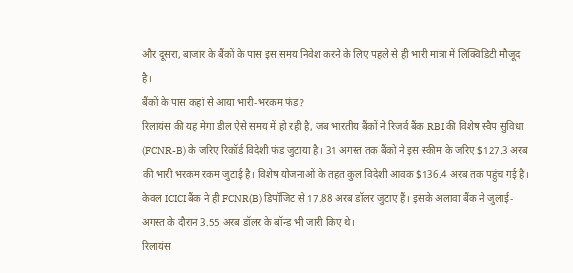और दूसरा, बाजार के बैंकों के पास इस समय निवेश करने के लिए पहले से ही भारी मात्रा में लिक्विडिटी मौजूद है।
बैंकों के पास कहां से आया भारी-भरकम फंड?
रिलायंस की यह मेगा डील ऐसे समय में हो रही है, जब भारतीय बैंकों ने रिजर्व बैंक RBI की विशेष स्वैप सुविधा (FCNR-B) के जरिए रिकॉर्ड विदेशी फंड जुटाया है। 31 अगस्त तक बैंको ने इस स्कीम के जरिए $127.3 अरब की भारी भरकम रकम जुटाई है। विशेष योजनाओं के तहत कुल विदेशी आवक $136.4 अरब तक पहुंच गई है। केवल ICICI बैंक ने ही FCNR(B) डिपॉजिट से 17.88 अरब डॉलर जुटाए हैं। इसके अलावा बैंक ने जुलाई-अगस्त के दौरान 3.55 अरब डॉलर के बॉन्ड भी जारी किए थे।
रिलायंस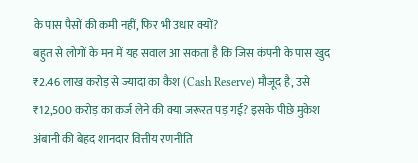के पास पैसों की कमी नहीं, फिर भी उधार क्यों?
बहुत से लोगों के मन में यह सवाल आ सकता है कि जिस कंपनी के पास खुद ₹2.46 लाख करोड़ से ज्यादा का कैश (Cash Reserve) मौजूद है, उसे ₹12,500 करोड़ का कर्ज लेने की क्या जरूरत पड़ गई? इसके पीछे मुकेश अंबानी की बेहद शानदार वित्तीय रणनीति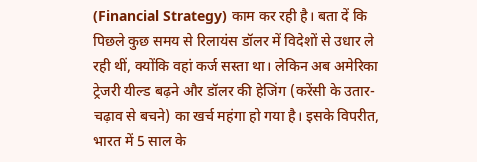(Financial Strategy) काम कर रही है। बता दें कि पिछले कुछ समय से रिलायंस डॉलर में विदेशों से उधार ले रही थीं, क्योंकि वहां कर्ज सस्ता था। लेकिन अब अमेरिका ट्रेजरी यील्ड बढ़ने और डॉलर की हेजिंग (करेंसी के उतार-चढ़ाव से बचने) का खर्च महंगा हो गया है। इसके विपरीत, भारत में 5 साल के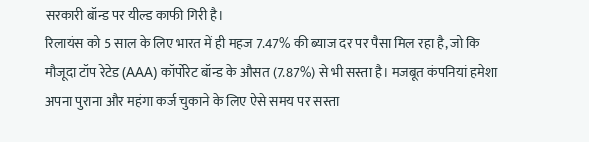सरकारी बॉन्ड पर यील्ड काफी गिरी है।
रिलायंस को 5 साल के लिए भारत में ही महज 7.47% की ब्याज दर पर पैसा मिल रहा है, जो कि मौजूदा टॉप रेटेड (AAA) कॉर्पोरेट बॉन्ड के औसत (7.87%) से भी सस्ता है। मजबूत कंपनियां हमेशा अपना पुराना और महंगा कर्ज चुकाने के लिए ऐसे समय पर सस्ता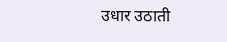उधार उठाती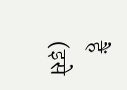हैं (इसे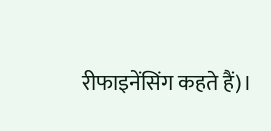रीफाइनेंसिंग कहते हैं)।